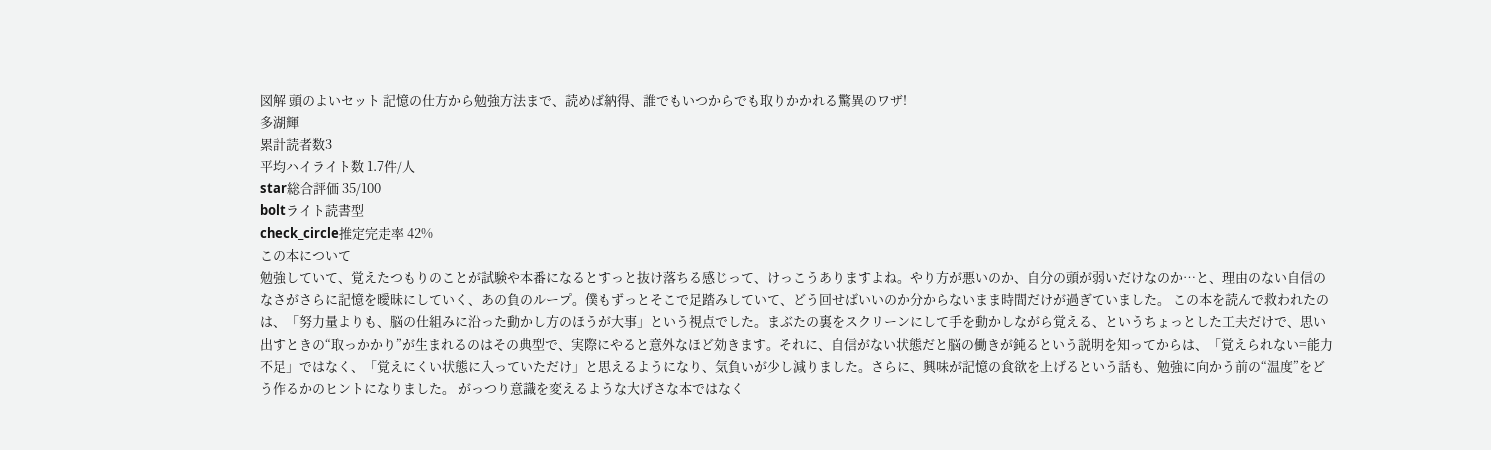図解 頭のよいセット 記憶の仕方から勉強方法まで、読めば納得、誰でもいつからでも取りかかれる驚異のワザ!
多湖輝
累計読者数3
平均ハイライト数 1.7件/人
star総合評価 35/100
boltライト読書型
check_circle推定完走率 42%
この本について
勉強していて、覚えたつもりのことが試験や本番になるとすっと抜け落ちる感じって、けっこうありますよね。やり方が悪いのか、自分の頭が弱いだけなのか…と、理由のない自信のなさがさらに記憶を曖昧にしていく、あの負のループ。僕もずっとそこで足踏みしていて、どう回せばいいのか分からないまま時間だけが過ぎていました。 この本を読んで救われたのは、「努力量よりも、脳の仕組みに沿った動かし方のほうが大事」という視点でした。まぶたの裏をスクリーンにして手を動かしながら覚える、というちょっとした工夫だけで、思い出すときの“取っかかり”が生まれるのはその典型で、実際にやると意外なほど効きます。それに、自信がない状態だと脳の働きが鈍るという説明を知ってからは、「覚えられない=能力不足」ではなく、「覚えにくい状態に入っていただけ」と思えるようになり、気負いが少し減りました。さらに、興味が記憶の食欲を上げるという話も、勉強に向かう前の“温度”をどう作るかのヒントになりました。 がっつり意識を変えるような大げさな本ではなく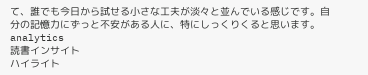て、誰でも今日から試せる小さな工夫が淡々と並んでいる感じです。自分の記憶力にずっと不安がある人に、特にしっくりくると思います。
analytics
読書インサイト
ハイライト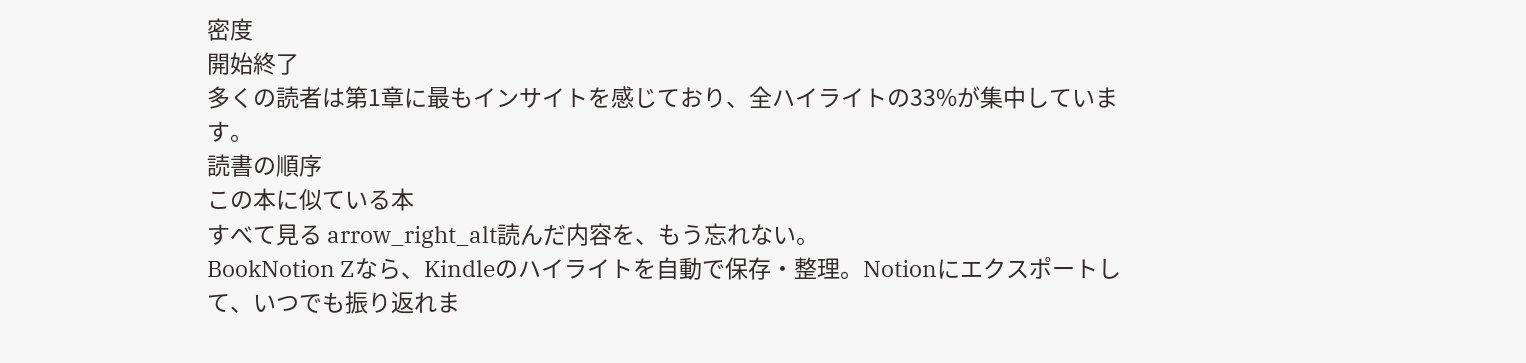密度
開始終了
多くの読者は第1章に最もインサイトを感じており、全ハイライトの33%が集中しています。
読書の順序
この本に似ている本
すべて見る arrow_right_alt読んだ内容を、もう忘れない。
BookNotion Zなら、Kindleのハイライトを自動で保存・整理。Notionにエクスポートして、いつでも振り返れま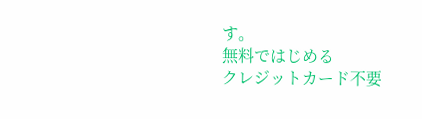す。
無料ではじめる
クレジットカード不要